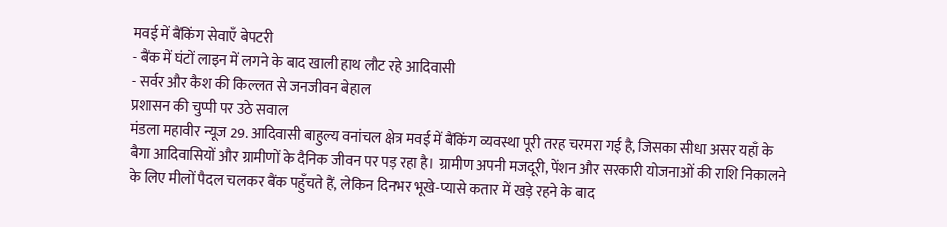मवई में बैंकिंग सेवाएँ बेपटरी
- बैंक में घंटों लाइन में लगने के बाद खाली हाथ लौट रहे आदिवासी
- सर्वर और कैश की किल्लत से जनजीवन बेहाल
प्रशासन की चुप्पी पर उठे सवाल
मंडला महावीर न्यूज 29. आदिवासी बाहुल्य वनांचल क्षेत्र मवई में बैंकिंग व्यवस्था पूरी तरह चरमरा गई है, जिसका सीधा असर यहाँ के बैगा आदिवासियों और ग्रामीणों के दैनिक जीवन पर पड़ रहा है। ग्रामीण अपनी मजदूरी, पेंशन और सरकारी योजनाओं की राशि निकालने के लिए मीलों पैदल चलकर बैंक पहुँचते हैं, लेकिन दिनभर भूखे-प्यासे कतार में खड़े रहने के बाद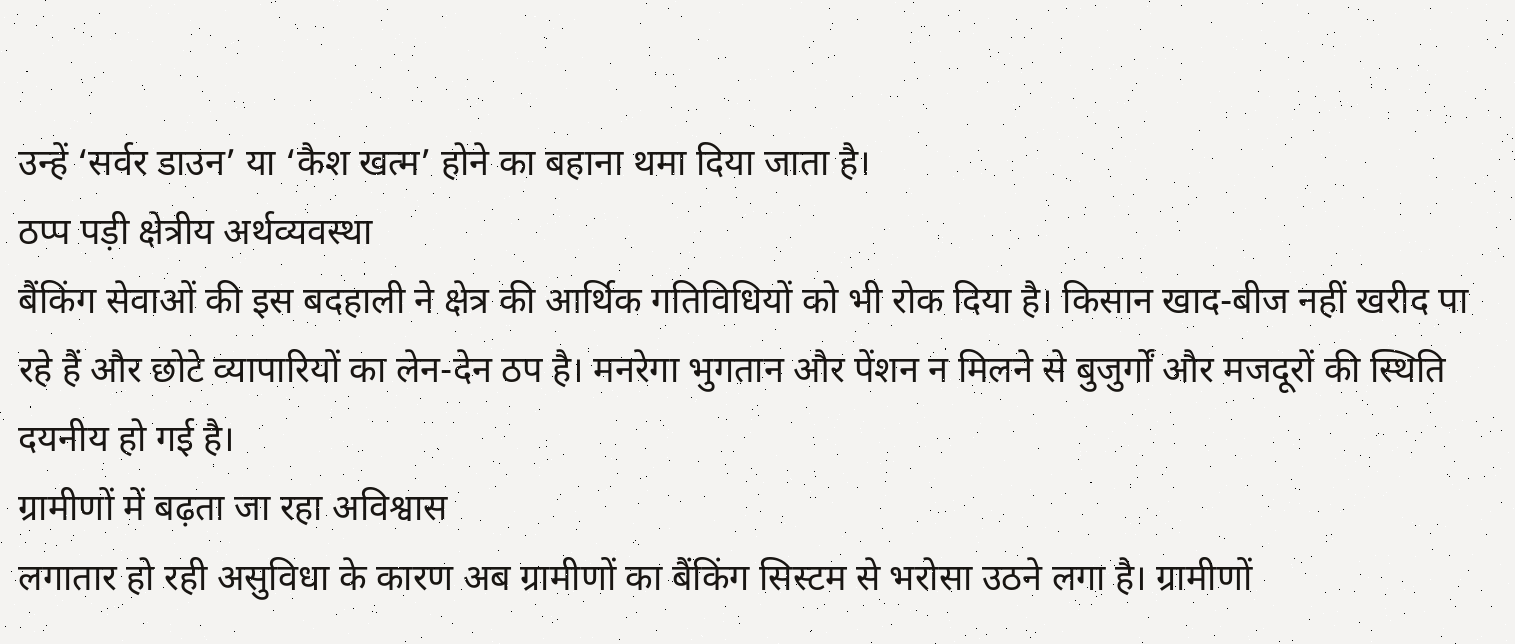उन्हें ‘सर्वर डाउन’ या ‘कैश खत्म’ होने का बहाना थमा दिया जाता है।
ठप्प पड़ी क्षेत्रीय अर्थव्यवस्था
बैंकिंग सेवाओं की इस बदहाली ने क्षेत्र की आर्थिक गतिविधियों को भी रोक दिया है। किसान खाद-बीज नहीं खरीद पा रहे हैं और छोटे व्यापारियों का लेन-देन ठप है। मनरेगा भुगतान और पेंशन न मिलने से बुजुर्गों और मजदूरों की स्थिति दयनीय हो गई है।
ग्रामीणों में बढ़ता जा रहा अविश्वास
लगातार हो रही असुविधा के कारण अब ग्रामीणों का बैंकिंग सिस्टम से भरोसा उठने लगा है। ग्रामीणों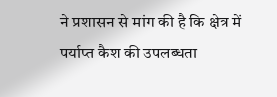ने प्रशासन से मांग की है कि क्षेत्र में पर्याप्त कैश की उपलब्धता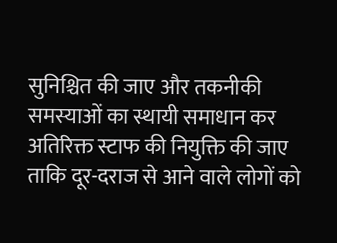सुनिश्चित की जाए और तकनीकी समस्याओं का स्थायी समाधान कर अतिरिक्त स्टाफ की नियुक्ति की जाए ताकि दूर-दराज से आने वाले लोगों को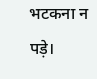भटकना न पड़े।